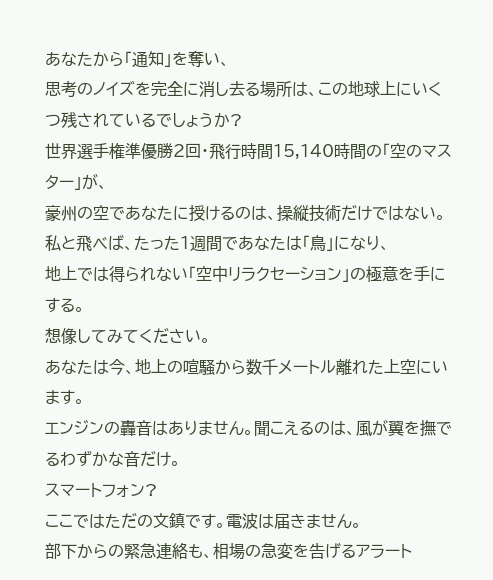あなたから「通知」を奪い、
思考のノイズを完全に消し去る場所は、この地球上にいくつ残されているでしょうか?
世界選手権準優勝2回・飛行時間15,140時間の「空のマスター」が、
豪州の空であなたに授けるのは、操縦技術だけではない。
私と飛べば、たった1週間であなたは「鳥」になり、
地上では得られない「空中リラクセーション」の極意を手にする。
想像してみてください。
あなたは今、地上の喧騒から数千メートル離れた上空にいます。
エンジンの轟音はありません。聞こえるのは、風が翼を撫でるわずかな音だけ。
スマートフォン?
ここではただの文鎮です。電波は届きません。
部下からの緊急連絡も、相場の急変を告げるアラート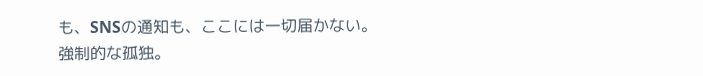も、SNSの通知も、ここには一切届かない。
強制的な孤独。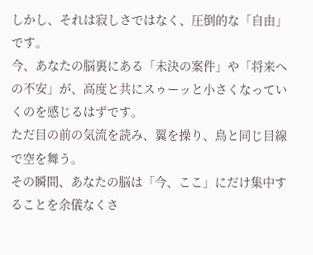しかし、それは寂しさではなく、圧倒的な「自由」です。
今、あなたの脳裏にある「未決の案件」や「将来への不安」が、高度と共にスゥーッと小さくなっていくのを感じるはずです。
ただ目の前の気流を読み、翼を操り、鳥と同じ目線で空を舞う。
その瞬間、あなたの脳は「今、ここ」にだけ集中することを余儀なくさ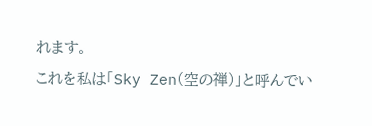れます。
これを私は「Sky Zen(空の禅)」と呼んでい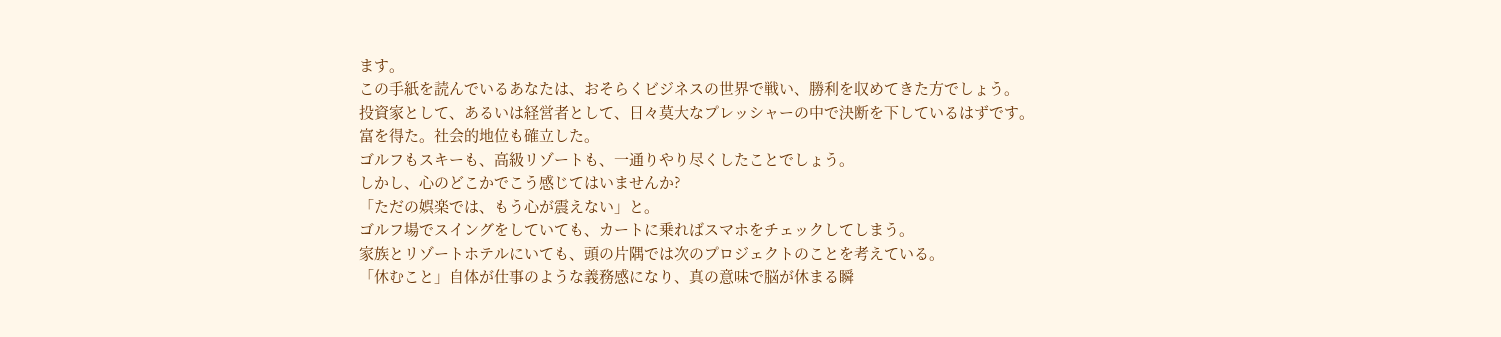ます。
この手紙を読んでいるあなたは、おそらくビジネスの世界で戦い、勝利を収めてきた方でしょう。
投資家として、あるいは経営者として、日々莫大なプレッシャーの中で決断を下しているはずです。
富を得た。社会的地位も確立した。
ゴルフもスキーも、高級リゾートも、一通りやり尽くしたことでしょう。
しかし、心のどこかでこう感じてはいませんか?
「ただの娯楽では、もう心が震えない」と。
ゴルフ場でスイングをしていても、カートに乗ればスマホをチェックしてしまう。
家族とリゾートホテルにいても、頭の片隅では次のプロジェクトのことを考えている。
「休むこと」自体が仕事のような義務感になり、真の意味で脳が休まる瞬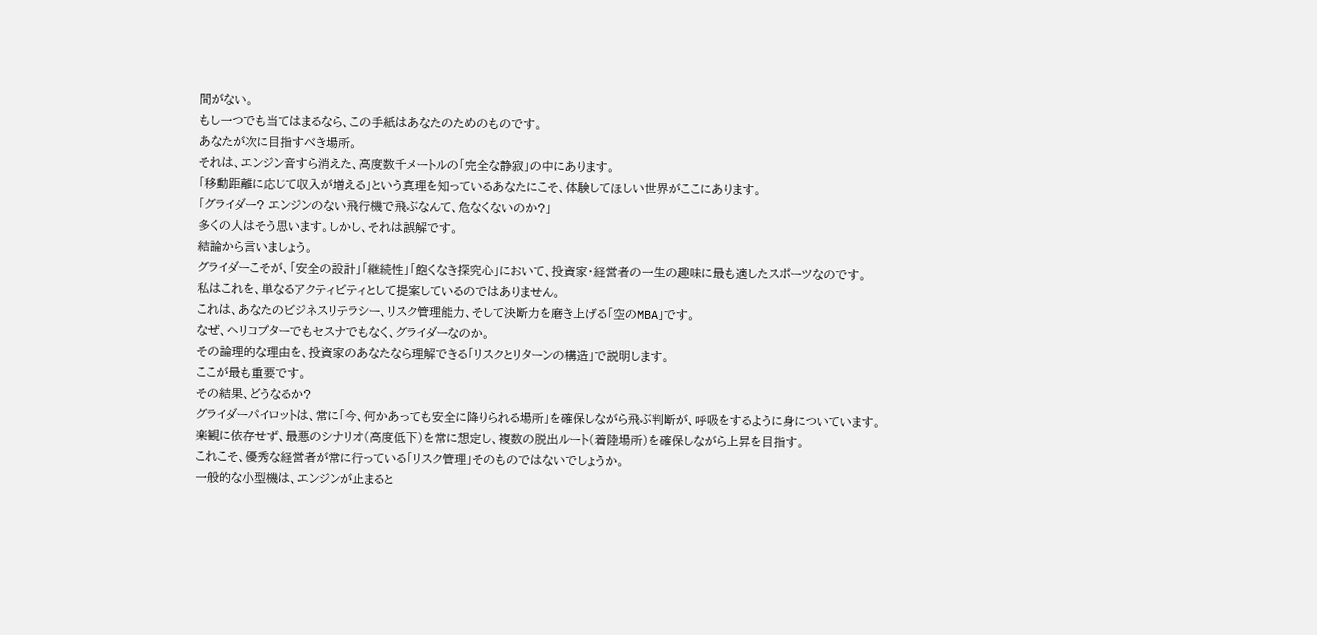間がない。
もし一つでも当てはまるなら、この手紙はあなたのためのものです。
あなたが次に目指すべき場所。
それは、エンジン音すら消えた、高度数千メートルの「完全な静寂」の中にあります。
「移動距離に応じて収入が増える」という真理を知っているあなたにこそ、体験してほしい世界がここにあります。
「グライダー? エンジンのない飛行機で飛ぶなんて、危なくないのか?」
多くの人はそう思います。しかし、それは誤解です。
結論から言いましょう。
グライダーこそが、「安全の設計」「継続性」「飽くなき探究心」において、投資家・経営者の一生の趣味に最も適したスポーツなのです。
私はこれを、単なるアクティビティとして提案しているのではありません。
これは、あなたのビジネスリテラシー、リスク管理能力、そして決断力を磨き上げる「空のMBA」です。
なぜ、ヘリコプターでもセスナでもなく、グライダーなのか。
その論理的な理由を、投資家のあなたなら理解できる「リスクとリターンの構造」で説明します。
ここが最も重要です。
その結果、どうなるか?
グライダーパイロットは、常に「今、何かあっても安全に降りられる場所」を確保しながら飛ぶ判断が、呼吸をするように身についています。
楽観に依存せず、最悪のシナリオ(高度低下)を常に想定し、複数の脱出ルート(着陸場所)を確保しながら上昇を目指す。
これこそ、優秀な経営者が常に行っている「リスク管理」そのものではないでしょうか。
一般的な小型機は、エンジンが止まると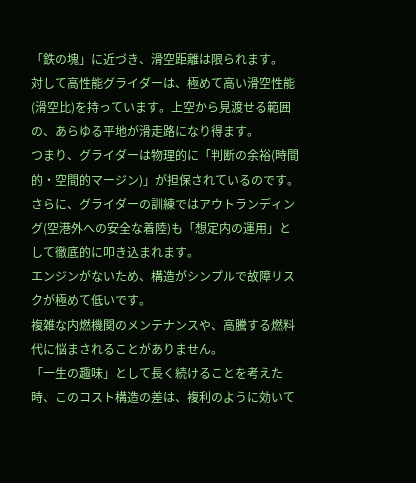「鉄の塊」に近づき、滑空距離は限られます。
対して高性能グライダーは、極めて高い滑空性能(滑空比)を持っています。上空から見渡せる範囲の、あらゆる平地が滑走路になり得ます。
つまり、グライダーは物理的に「判断の余裕(時間的・空間的マージン)」が担保されているのです。
さらに、グライダーの訓練ではアウトランディング(空港外への安全な着陸)も「想定内の運用」として徹底的に叩き込まれます。
エンジンがないため、構造がシンプルで故障リスクが極めて低いです。
複雑な内燃機関のメンテナンスや、高騰する燃料代に悩まされることがありません。
「一生の趣味」として長く続けることを考えた時、このコスト構造の差は、複利のように効いて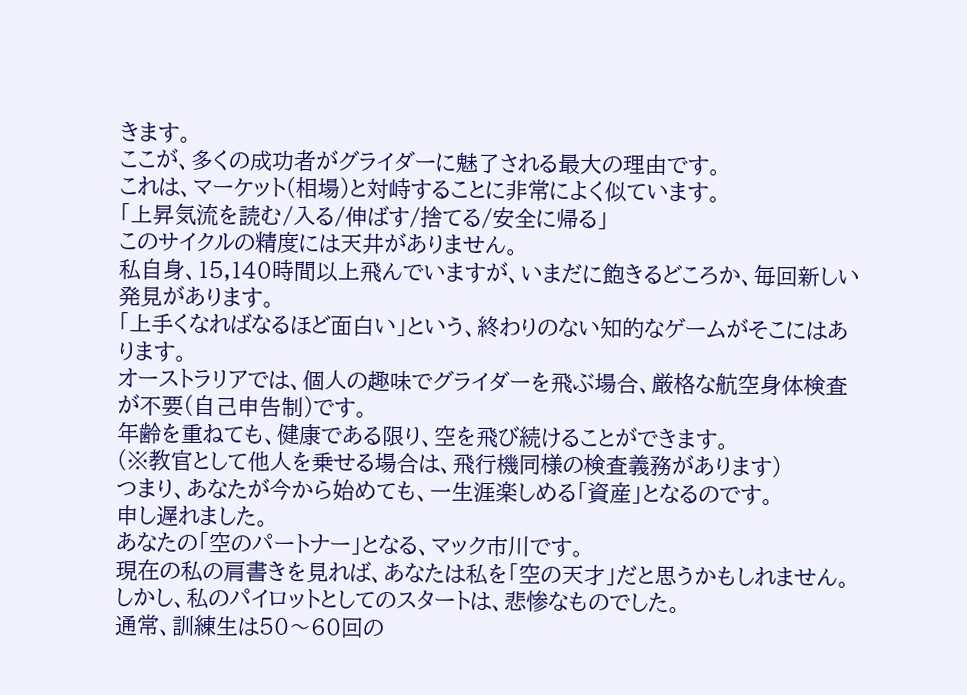きます。
ここが、多くの成功者がグライダーに魅了される最大の理由です。
これは、マーケット(相場)と対峙することに非常によく似ています。
「上昇気流を読む/入る/伸ばす/捨てる/安全に帰る」
このサイクルの精度には天井がありません。
私自身、15,140時間以上飛んでいますが、いまだに飽きるどころか、毎回新しい発見があります。
「上手くなればなるほど面白い」という、終わりのない知的なゲームがそこにはあります。
オーストラリアでは、個人の趣味でグライダーを飛ぶ場合、厳格な航空身体検査が不要(自己申告制)です。
年齢を重ねても、健康である限り、空を飛び続けることができます。
(※教官として他人を乗せる場合は、飛行機同様の検査義務があります)
つまり、あなたが今から始めても、一生涯楽しめる「資産」となるのです。
申し遅れました。
あなたの「空のパートナー」となる、マック市川です。
現在の私の肩書きを見れば、あなたは私を「空の天才」だと思うかもしれません。
しかし、私のパイロットとしてのスタートは、悲惨なものでした。
通常、訓練生は50〜60回の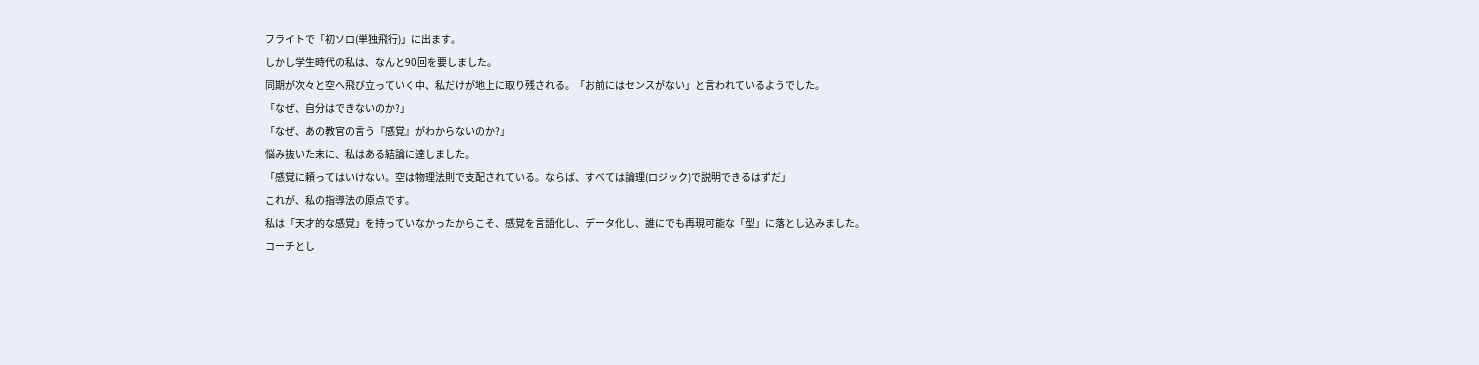フライトで「初ソロ(単独飛行)」に出ます。
しかし学生時代の私は、なんと90回を要しました。
同期が次々と空へ飛び立っていく中、私だけが地上に取り残される。「お前にはセンスがない」と言われているようでした。
「なぜ、自分はできないのか?」
「なぜ、あの教官の言う『感覚』がわからないのか?」
悩み抜いた末に、私はある結論に達しました。
「感覚に頼ってはいけない。空は物理法則で支配されている。ならば、すべては論理(ロジック)で説明できるはずだ」
これが、私の指導法の原点です。
私は「天才的な感覚」を持っていなかったからこそ、感覚を言語化し、データ化し、誰にでも再現可能な「型」に落とし込みました。
コーチとし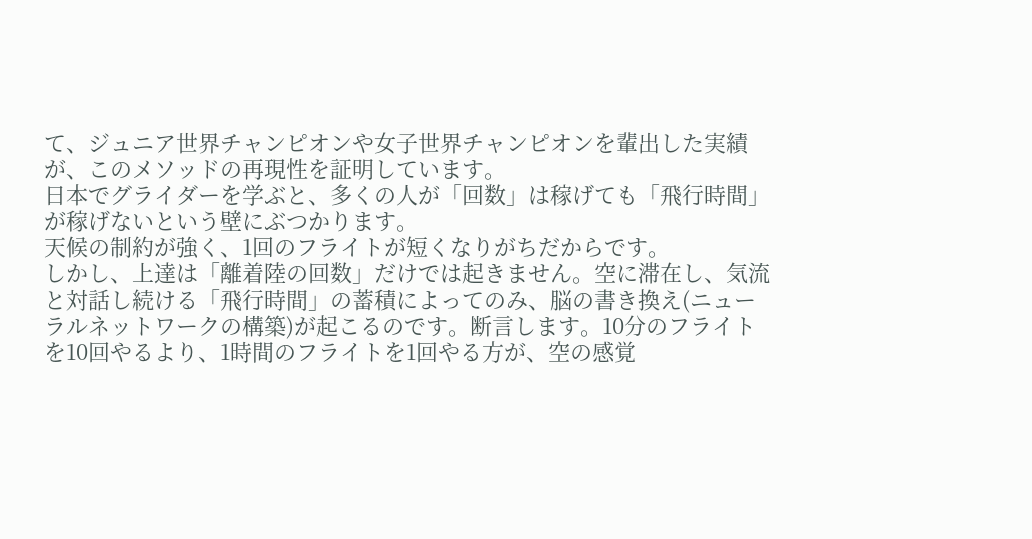て、ジュニア世界チャンピオンや女子世界チャンピオンを輩出した実績が、このメソッドの再現性を証明しています。
日本でグライダーを学ぶと、多くの人が「回数」は稼げても「飛行時間」が稼げないという壁にぶつかります。
天候の制約が強く、1回のフライトが短くなりがちだからです。
しかし、上達は「離着陸の回数」だけでは起きません。空に滞在し、気流と対話し続ける「飛行時間」の蓄積によってのみ、脳の書き換え(ニューラルネットワークの構築)が起こるのです。断言します。10分のフライトを10回やるより、1時間のフライトを1回やる方が、空の感覚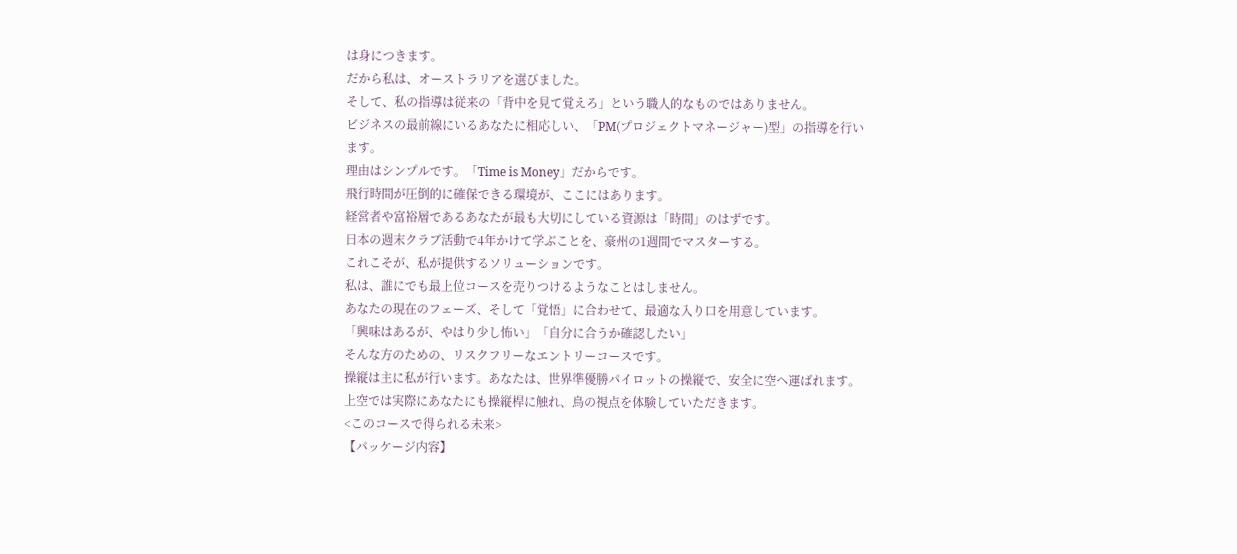は身につきます。
だから私は、オーストラリアを選びました。
そして、私の指導は従来の「背中を見て覚えろ」という職人的なものではありません。
ビジネスの最前線にいるあなたに相応しい、「PM(プロジェクトマネージャー)型」の指導を行います。
理由はシンプルです。「Time is Money」だからです。
飛行時間が圧倒的に確保できる環境が、ここにはあります。
経営者や富裕層であるあなたが最も大切にしている資源は「時間」のはずです。
日本の週末クラブ活動で4年かけて学ぶことを、豪州の1週間でマスターする。
これこそが、私が提供するソリューションです。
私は、誰にでも最上位コースを売りつけるようなことはしません。
あなたの現在のフェーズ、そして「覚悟」に合わせて、最適な入り口を用意しています。
「興味はあるが、やはり少し怖い」「自分に合うか確認したい」
そんな方のための、リスクフリーなエントリーコースです。
操縦は主に私が行います。あなたは、世界準優勝パイロットの操縦で、安全に空へ運ばれます。上空では実際にあなたにも操縦桿に触れ、鳥の視点を体験していただきます。
<このコースで得られる未来>
【パッケージ内容】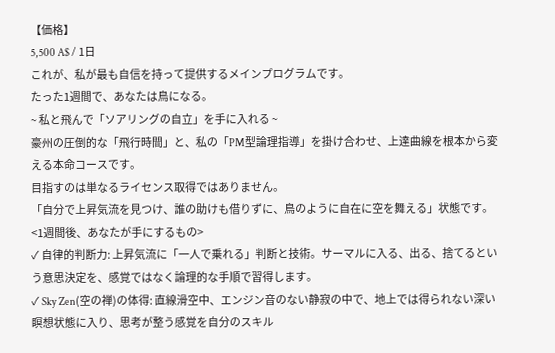【価格】
5,500 A$ / 1日
これが、私が最も自信を持って提供するメインプログラムです。
たった1週間で、あなたは鳥になる。
~ 私と飛んで「ソアリングの自立」を手に入れる ~
豪州の圧倒的な「飛行時間」と、私の「PM型論理指導」を掛け合わせ、上達曲線を根本から変える本命コースです。
目指すのは単なるライセンス取得ではありません。
「自分で上昇気流を見つけ、誰の助けも借りずに、鳥のように自在に空を舞える」状態です。
<1週間後、あなたが手にするもの>
✓ 自律的判断力: 上昇気流に「一人で乗れる」判断と技術。サーマルに入る、出る、捨てるという意思決定を、感覚ではなく論理的な手順で習得します。
✓ Sky Zen(空の禅)の体得: 直線滑空中、エンジン音のない静寂の中で、地上では得られない深い瞑想状態に入り、思考が整う感覚を自分のスキル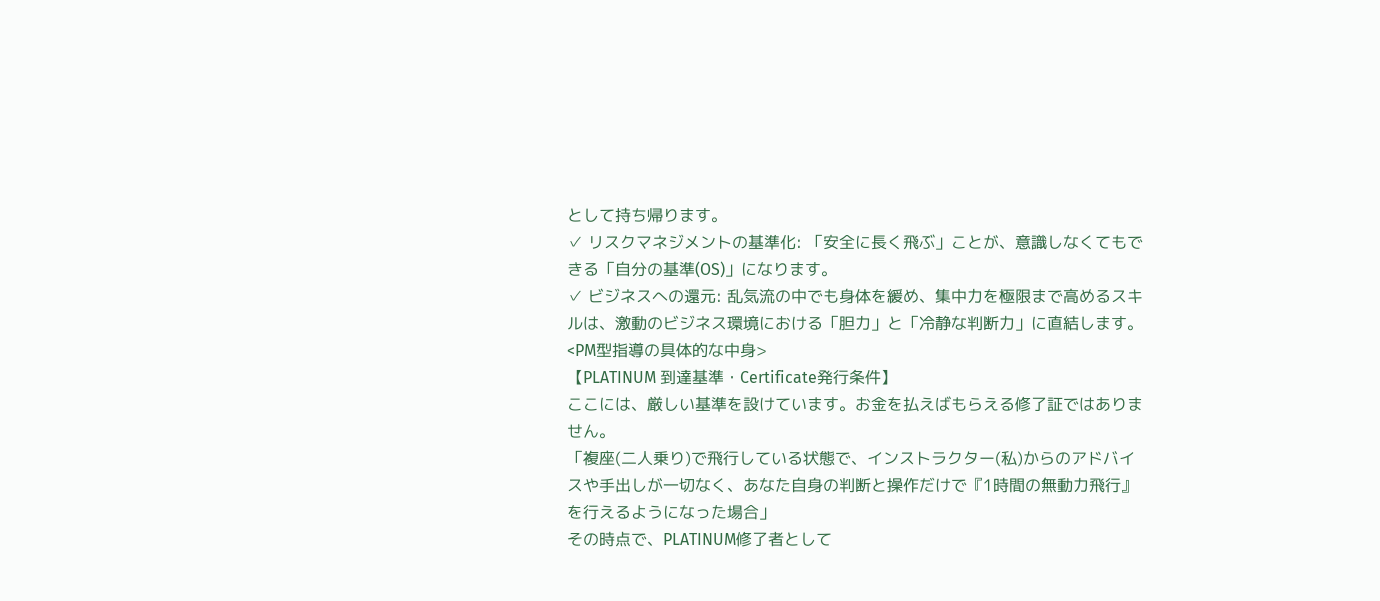として持ち帰ります。
✓ リスクマネジメントの基準化: 「安全に長く飛ぶ」ことが、意識しなくてもできる「自分の基準(OS)」になります。
✓ ビジネスへの還元: 乱気流の中でも身体を緩め、集中力を極限まで高めるスキルは、激動のビジネス環境における「胆力」と「冷静な判断力」に直結します。
<PM型指導の具体的な中身>
【PLATINUM 到達基準・Certificate発行条件】
ここには、厳しい基準を設けています。お金を払えばもらえる修了証ではありません。
「複座(二人乗り)で飛行している状態で、インストラクター(私)からのアドバイスや手出しが一切なく、あなた自身の判断と操作だけで『1時間の無動力飛行』を行えるようになった場合」
その時点で、PLATINUM修了者として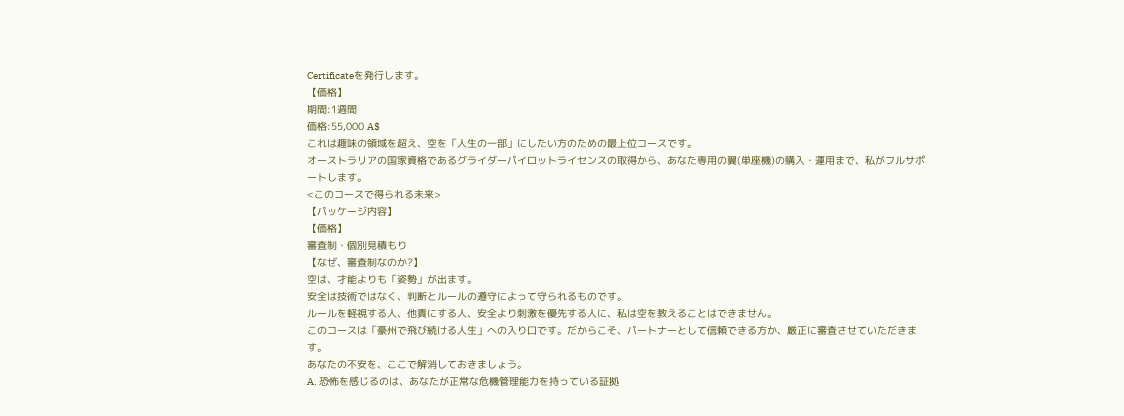Certificateを発行します。
【価格】
期間:1週間
価格:55,000 A$
これは趣味の領域を超え、空を「人生の一部」にしたい方のための最上位コースです。
オーストラリアの国家資格であるグライダーパイロットライセンスの取得から、あなた専用の翼(単座機)の購入・運用まで、私がフルサポートします。
<このコースで得られる未来>
【パッケージ内容】
【価格】
審査制・個別見積もり
【なぜ、審査制なのか?】
空は、才能よりも「姿勢」が出ます。
安全は技術ではなく、判断とルールの遵守によって守られるものです。
ルールを軽視する人、他責にする人、安全より刺激を優先する人に、私は空を教えることはできません。
このコースは「豪州で飛び続ける人生」への入り口です。だからこそ、パートナーとして信頼できる方か、厳正に審査させていただきます。
あなたの不安を、ここで解消しておきましょう。
A. 恐怖を感じるのは、あなたが正常な危機管理能力を持っている証拠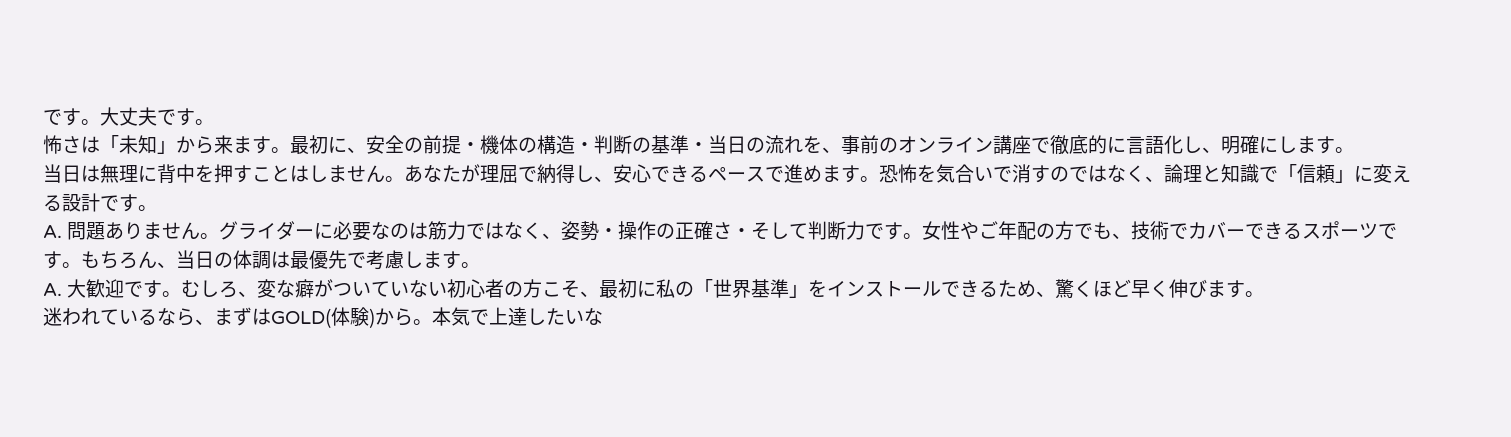です。大丈夫です。
怖さは「未知」から来ます。最初に、安全の前提・機体の構造・判断の基準・当日の流れを、事前のオンライン講座で徹底的に言語化し、明確にします。
当日は無理に背中を押すことはしません。あなたが理屈で納得し、安心できるペースで進めます。恐怖を気合いで消すのではなく、論理と知識で「信頼」に変える設計です。
A. 問題ありません。グライダーに必要なのは筋力ではなく、姿勢・操作の正確さ・そして判断力です。女性やご年配の方でも、技術でカバーできるスポーツです。もちろん、当日の体調は最優先で考慮します。
A. 大歓迎です。むしろ、変な癖がついていない初心者の方こそ、最初に私の「世界基準」をインストールできるため、驚くほど早く伸びます。
迷われているなら、まずはGOLD(体験)から。本気で上達したいな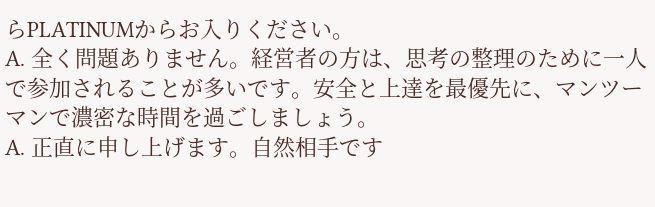らPLATINUMからお入りください。
A. 全く問題ありません。経営者の方は、思考の整理のために一人で参加されることが多いです。安全と上達を最優先に、マンツーマンで濃密な時間を過ごしましょう。
A. 正直に申し上げます。自然相手です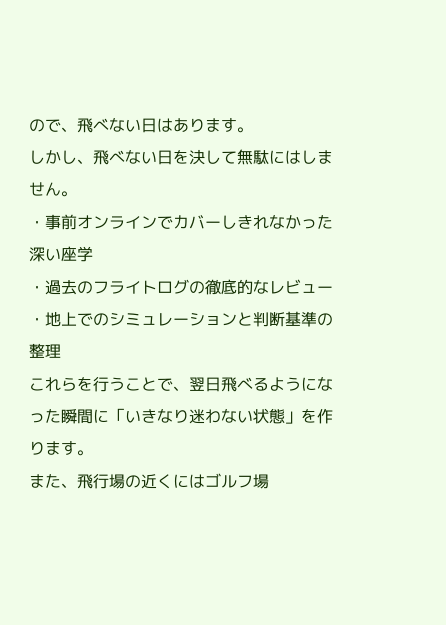ので、飛べない日はあります。
しかし、飛べない日を決して無駄にはしません。
・事前オンラインでカバーしきれなかった深い座学
・過去のフライトログの徹底的なレビュー
・地上でのシミュレーションと判断基準の整理
これらを行うことで、翌日飛べるようになった瞬間に「いきなり迷わない状態」を作ります。
また、飛行場の近くにはゴルフ場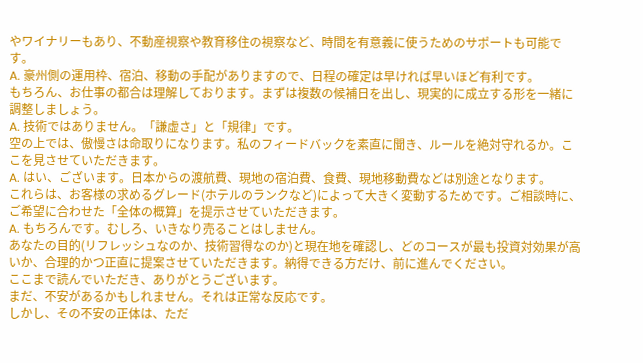やワイナリーもあり、不動産視察や教育移住の視察など、時間を有意義に使うためのサポートも可能です。
A. 豪州側の運用枠、宿泊、移動の手配がありますので、日程の確定は早ければ早いほど有利です。
もちろん、お仕事の都合は理解しております。まずは複数の候補日を出し、現実的に成立する形を一緒に調整しましょう。
A. 技術ではありません。「謙虚さ」と「規律」です。
空の上では、傲慢さは命取りになります。私のフィードバックを素直に聞き、ルールを絶対守れるか。ここを見させていただきます。
A. はい、ございます。日本からの渡航費、現地の宿泊費、食費、現地移動費などは別途となります。
これらは、お客様の求めるグレード(ホテルのランクなど)によって大きく変動するためです。ご相談時に、ご希望に合わせた「全体の概算」を提示させていただきます。
A. もちろんです。むしろ、いきなり売ることはしません。
あなたの目的(リフレッシュなのか、技術習得なのか)と現在地を確認し、どのコースが最も投資対効果が高いか、合理的かつ正直に提案させていただきます。納得できる方だけ、前に進んでください。
ここまで読んでいただき、ありがとうございます。
まだ、不安があるかもしれません。それは正常な反応です。
しかし、その不安の正体は、ただ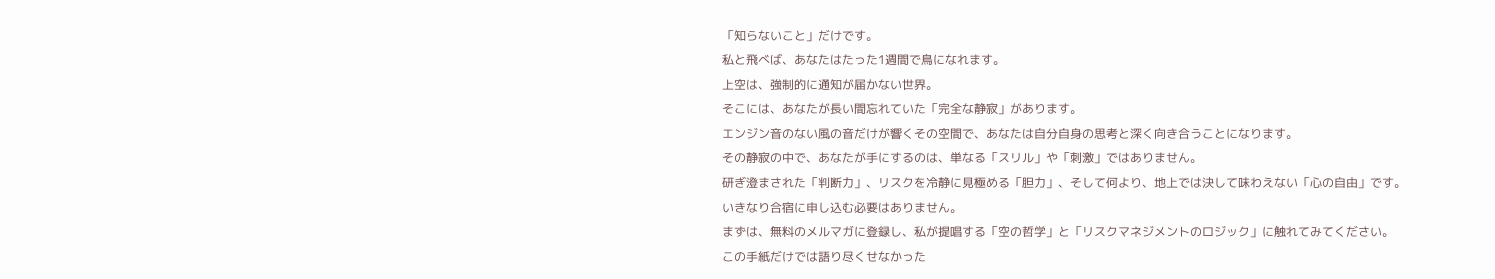「知らないこと」だけです。
私と飛べば、あなたはたった1週間で鳥になれます。
上空は、強制的に通知が届かない世界。
そこには、あなたが長い間忘れていた「完全な静寂」があります。
エンジン音のない風の音だけが響くその空間で、あなたは自分自身の思考と深く向き合うことになります。
その静寂の中で、あなたが手にするのは、単なる「スリル」や「刺激」ではありません。
研ぎ澄まされた「判断力」、リスクを冷静に見極める「胆力」、そして何より、地上では決して味わえない「心の自由」です。
いきなり合宿に申し込む必要はありません。
まずは、無料のメルマガに登録し、私が提唱する「空の哲学」と「リスクマネジメントのロジック」に触れてみてください。
この手紙だけでは語り尽くせなかった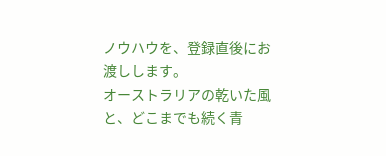ノウハウを、登録直後にお渡しします。
オーストラリアの乾いた風と、どこまでも続く青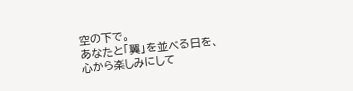空の下で。
あなたと「翼」を並べる日を、心から楽しみにして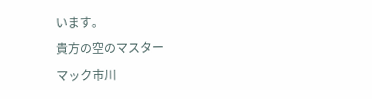います。
貴方の空のマスター
マック市川